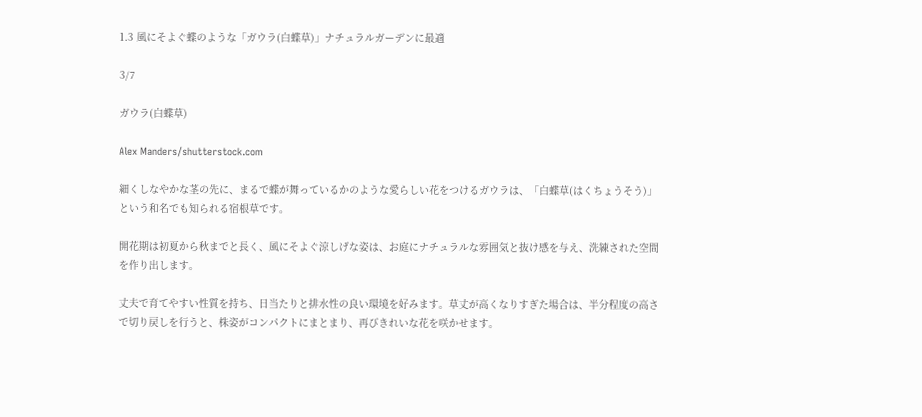1.3 風にそよぐ蝶のような「ガウラ(白蝶草)」ナチュラルガーデンに最適

3/7

ガウラ(白蝶草)

Alex Manders/shutterstock.com

細くしなやかな茎の先に、まるで蝶が舞っているかのような愛らしい花をつけるガウラは、「白蝶草(はくちょうそう)」という和名でも知られる宿根草です。

開花期は初夏から秋までと長く、風にそよぐ涼しげな姿は、お庭にナチュラルな雰囲気と抜け感を与え、洗練された空間を作り出します。

丈夫で育てやすい性質を持ち、日当たりと排水性の良い環境を好みます。草丈が高くなりすぎた場合は、半分程度の高さで切り戻しを行うと、株姿がコンパクトにまとまり、再びきれいな花を咲かせます。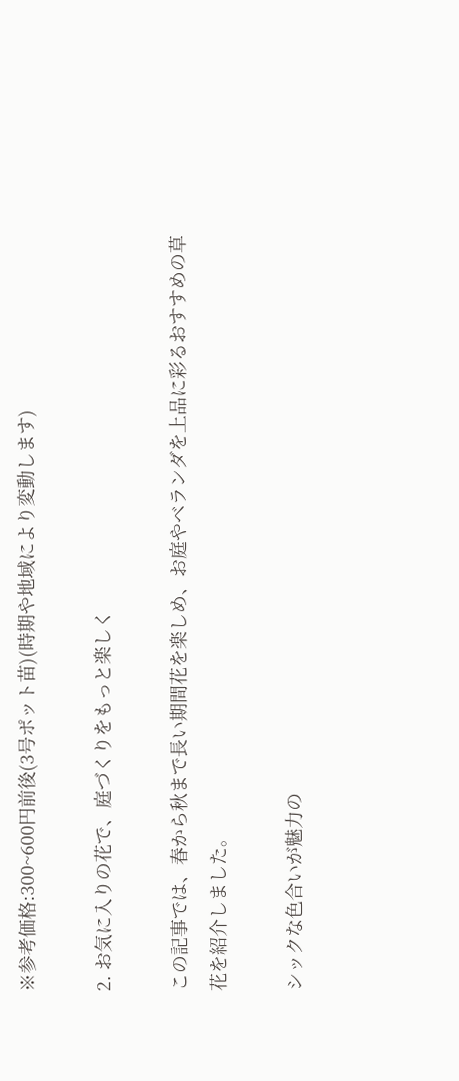※参考価格:300~600円前後(3号ポット苗)(時期や地域により変動します)

2. お気に入りの花で、庭づくりをもっと楽しく

この記事では、春から秋まで長い期間花を楽しめ、お庭やベランダを上品に彩るおすすめの草花を紹介しました。

シックな色合いが魅力の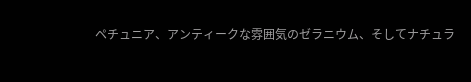ペチュニア、アンティークな雰囲気のゼラニウム、そしてナチュラ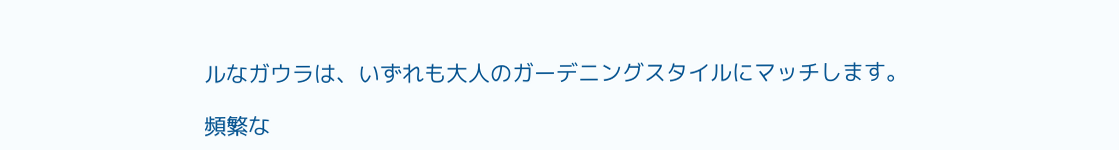ルなガウラは、いずれも大人のガーデニングスタイルにマッチします。

頻繁な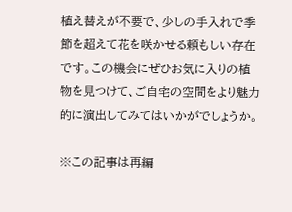植え替えが不要で、少しの手入れで季節を超えて花を咲かせる頼もしい存在です。この機会にぜひお気に入りの植物を見つけて、ご自宅の空間をより魅力的に演出してみてはいかがでしょうか。

※この記事は再編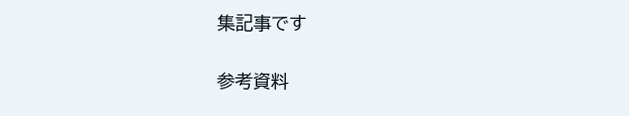集記事です

参考資料